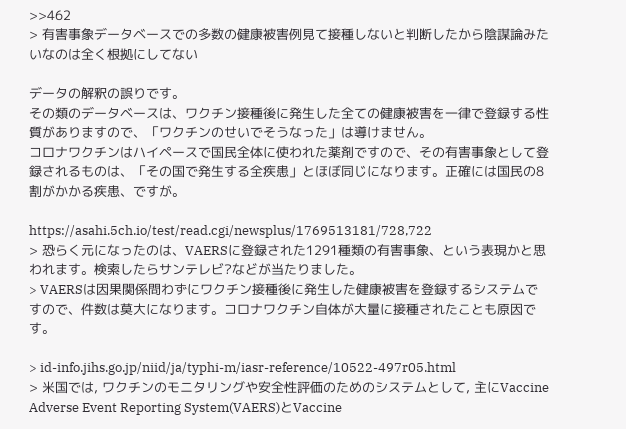>>462
> 有害事象データベースでの多数の健康被害例見て接種しないと判断したから陰謀論みたいなのは全く根拠にしてない

データの解釈の誤りです。
その類のデータベースは、ワクチン接種後に発生した全ての健康被害を一律で登録する性質がありますので、「ワクチンのせいでそうなった」は導けません。
コロナワクチンはハイペースで国民全体に使われた薬剤ですので、その有害事象として登録されるものは、「その国で発生する全疾患」とほぼ同じになります。正確には国民の8割がかかる疾患、ですが。

https://asahi.5ch.io/test/read.cgi/newsplus/1769513181/728,722
> 恐らく元になったのは、VAERSに登録された1291種類の有害事象、という表現かと思われます。検索したらサンテレビ?などが当たりました。
> VAERSは因果関係問わずにワクチン接種後に発生した健康被害を登録するシステムですので、件数は莫大になります。コロナワクチン自体が大量に接種されたことも原因です。

> id-info.jihs.go.jp/niid/ja/typhi-m/iasr-reference/10522-497r05.html
> 米国では, ワクチンのモニタリングや安全性評価のためのシステムとして, 主にVaccine Adverse Event Reporting System(VAERS)とVaccine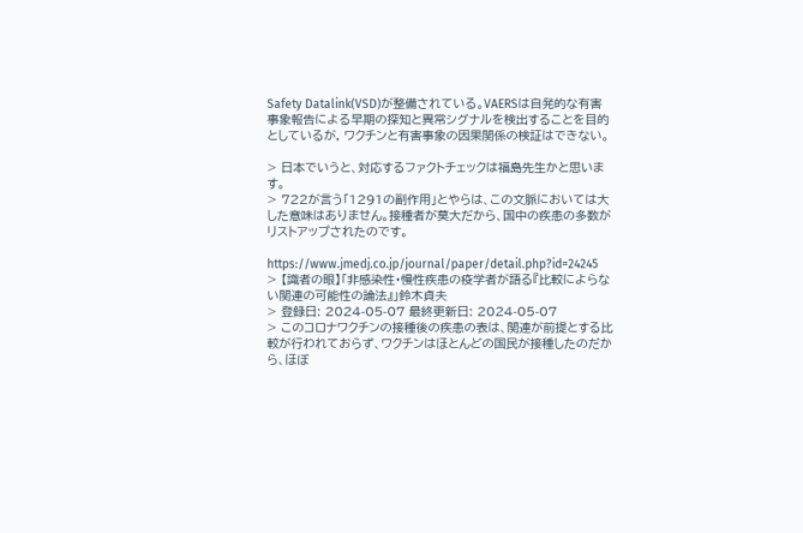Safety Datalink(VSD)が整備されている。VAERSは自発的な有害事象報告による早期の探知と異常シグナルを検出することを目的としているが, ワクチンと有害事象の因果関係の検証はできない。

> 日本でいうと、対応するファクトチェックは福島先生かと思います。
> 722が言う「1291の副作用」とやらは、この文脈においては大した意味はありません。接種者が莫大だから、国中の疾患の多数がリストアップされたのです。

https://www.jmedj.co.jp/journal/paper/detail.php?id=24245
> 【識者の眼】「非感染性・慢性疾患の疫学者が語る『比較によらない関連の可能性の論法』」鈴木貞夫
> 登録日: 2024-05-07 最終更新日: 2024-05-07
> このコロナワクチンの接種後の疾患の表は、関連が前提とする比較が行われておらず、ワクチンはほとんどの国民が接種したのだから、ほぼ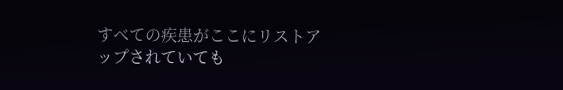すべての疾患がここにリストアップされていても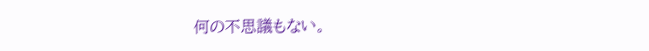何の不思議もない。